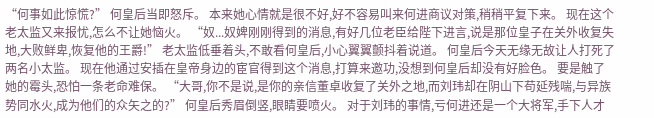“何事如此惊慌?” 何皇后当即怒斥。 本来她心情就是很不好,好不容易叫来何进商议对策,稍稍平复下来。 现在这个老太监又来报忧,怎么不让她恼火。 “奴...奴婢刚刚得到的消息,有好几位老臣给陛下进言,说是那位皇子在关外收复失地,大败鲜卑,恢复他的王爵!” 老太监低垂着头,不敢看何皇后,小心翼翼颤抖着说道。 何皇后今天无缘无故让人打死了两名小太监。 现在他通过安插在皇帝身边的宦官得到这个消息,打算来邀功,没想到何皇后却没有好脸色。 要是触了她的霉头,恐怕一条老命难保。 “大哥,你不是说,是你的亲信董卓收复了关外之地,而刘玮却在阴山下苟延残喘,与异族势同水火,成为他们的众矢之的?” 何皇后秀眉倒竖,眼睛要喷火。 对于刘玮的事情,亏何进还是一个大将军,手下人才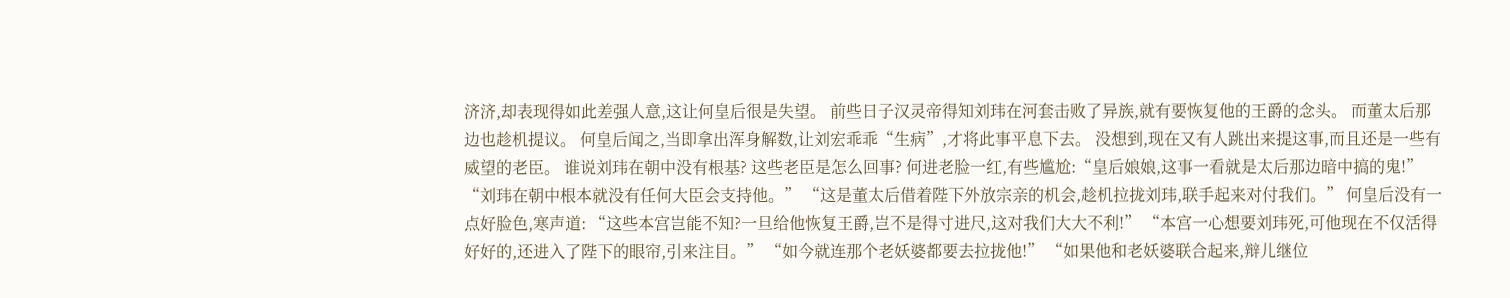济济,却表现得如此差强人意,这让何皇后很是失望。 前些日子汉灵帝得知刘玮在河套击败了异族,就有要恢复他的王爵的念头。 而董太后那边也趁机提议。 何皇后闻之,当即拿出浑身解数,让刘宏乖乖“生病”,才将此事平息下去。 没想到,现在又有人跳出来提这事,而且还是一些有威望的老臣。 谁说刘玮在朝中没有根基? 这些老臣是怎么回事? 何进老脸一红,有些尴尬:“皇后娘娘,这事一看就是太后那边暗中搞的鬼!” “刘玮在朝中根本就没有任何大臣会支持他。” “这是董太后借着陛下外放宗亲的机会,趁机拉拢刘玮,联手起来对付我们。” 何皇后没有一点好脸色,寒声道: “这些本宫岂能不知?一旦给他恢复王爵,岂不是得寸进尺,这对我们大大不利!” “本宫一心想要刘玮死,可他现在不仅活得好好的,还进入了陛下的眼帘,引来注目。” “如今就连那个老妖婆都要去拉拢他!” “如果他和老妖婆联合起来,辩儿继位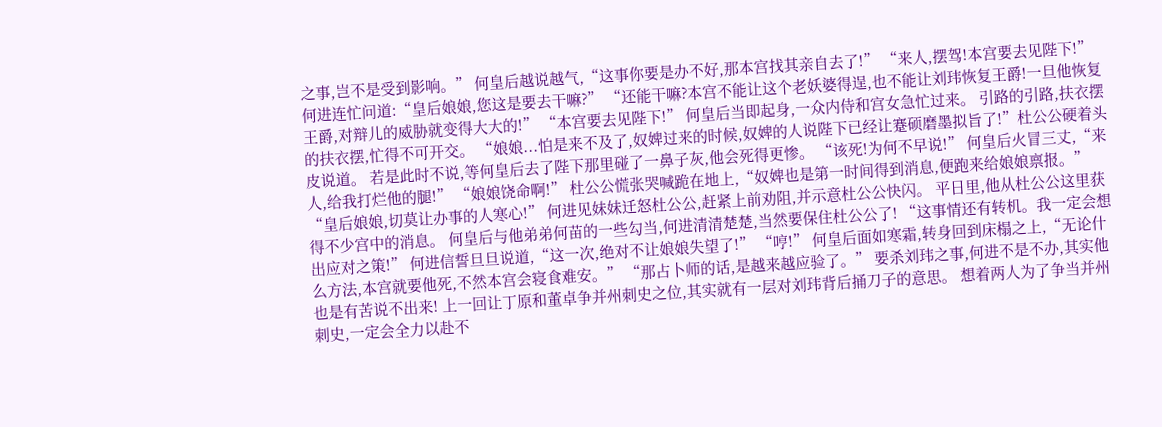之事,岂不是受到影响。” 何皇后越说越气,“这事你要是办不好,那本宫找其亲自去了!” “来人,摆驾!本宫要去见陛下!” 何进连忙问道:“皇后娘娘,您这是要去干嘛?” “还能干嘛?本宫不能让这个老妖婆得逞,也不能让刘玮恢复王爵!一旦他恢复王爵,对辩儿的威胁就变得大大的!” “本宫要去见陛下!” 何皇后当即起身,一众内侍和宫女急忙过来。 引路的引路,扶衣摆的扶衣摆,忙得不可开交。 “娘娘...怕是来不及了,奴婢过来的时候,奴婢的人说陛下已经让蹇硕磨墨拟旨了!”杜公公硬着头皮说道。 若是此时不说,等何皇后去了陛下那里碰了一鼻子灰,他会死得更惨。 “该死!为何不早说!” 何皇后火冒三丈,“来人,给我打烂他的腿!” “娘娘饶命啊!” 杜公公慌张哭喊跪在地上,“奴婢也是第一时间得到消息,便跑来给娘娘禀报。” “皇后娘娘,切莫让办事的人寒心!” 何进见妹妹迁怒杜公公,赶紧上前劝阻,并示意杜公公快闪。 平日里,他从杜公公这里获得不少宫中的消息。 何皇后与他弟弟何苗的一些勾当,何进清清楚楚,当然要保住杜公公了! “这事情还有转机。我一定会想出应对之策!” 何进信誓旦旦说道,“这一次,绝对不让娘娘失望了!” “哼!” 何皇后面如寒霜,转身回到床榻之上,“无论什么方法,本宫就要他死,不然本宫会寝食难安。” “那占卜师的话,是越来越应验了。” 要杀刘玮之事,何进不是不办,其实他也是有苦说不出来! 上一回让丁原和董卓争并州刺史之位,其实就有一层对刘玮背后捅刀子的意思。 想着两人为了争当并州刺史,一定会全力以赴不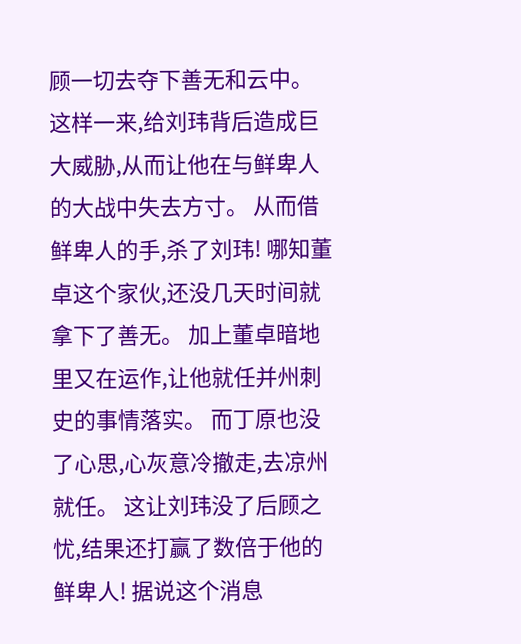顾一切去夺下善无和云中。 这样一来,给刘玮背后造成巨大威胁,从而让他在与鲜卑人的大战中失去方寸。 从而借鲜卑人的手,杀了刘玮! 哪知董卓这个家伙,还没几天时间就拿下了善无。 加上董卓暗地里又在运作,让他就任并州刺史的事情落实。 而丁原也没了心思,心灰意冷撤走,去凉州就任。 这让刘玮没了后顾之忧,结果还打赢了数倍于他的鲜卑人! 据说这个消息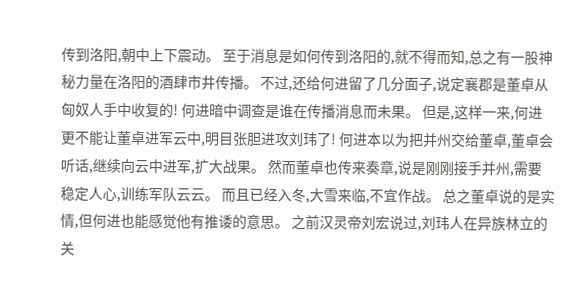传到洛阳,朝中上下震动。 至于消息是如何传到洛阳的,就不得而知,总之有一股神秘力量在洛阳的酒肆市井传播。 不过,还给何进留了几分面子,说定襄郡是董卓从匈奴人手中收复的! 何进暗中调查是谁在传播消息而未果。 但是,这样一来,何进更不能让董卓进军云中,明目张胆进攻刘玮了! 何进本以为把并州交给董卓,董卓会听话,继续向云中进军,扩大战果。 然而董卓也传来奏章,说是刚刚接手并州,需要稳定人心,训练军队云云。 而且已经入冬,大雪来临,不宜作战。 总之董卓说的是实情,但何进也能感觉他有推诿的意思。 之前汉灵帝刘宏说过,刘玮人在异族林立的关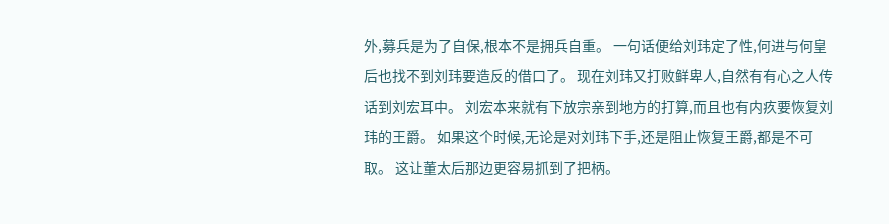外,募兵是为了自保,根本不是拥兵自重。 一句话便给刘玮定了性,何进与何皇后也找不到刘玮要造反的借口了。 现在刘玮又打败鲜卑人,自然有有心之人传话到刘宏耳中。 刘宏本来就有下放宗亲到地方的打算,而且也有内疚要恢复刘玮的王爵。 如果这个时候,无论是对刘玮下手,还是阻止恢复王爵,都是不可取。 这让董太后那边更容易抓到了把柄。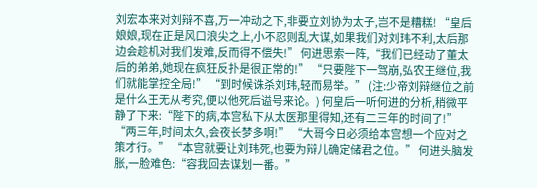刘宏本来对刘辩不喜,万一冲动之下,非要立刘协为太子,岂不是糟糕! “皇后娘娘,现在正是风口浪尖之上,小不忍则乱大谋,如果我们对刘玮不利,太后那边会趁机对我们发难,反而得不偿失!” 何进思索一阵,“我们已经动了董太后的弟弟,她现在疯狂反扑是很正常的!” “只要陛下一驾崩,弘农王继位,我们就能掌控全局!” “到时候诛杀刘玮,轻而易举。” (注:少帝刘辩继位之前是什么王无从考究,便以他死后谥号来论。) 何皇后一听何进的分析,稍微平静了下来:“陛下的病,本宫私下从太医那里得知,还有二三年的时间了!” “两三年,时间太久,会夜长梦多啊!” “大哥今日必须给本宫想一个应对之策才行。” “本宫就要让刘玮死,也要为辩儿确定储君之位。” 何进头脑发胀,一脸难色:“容我回去谋划一番。”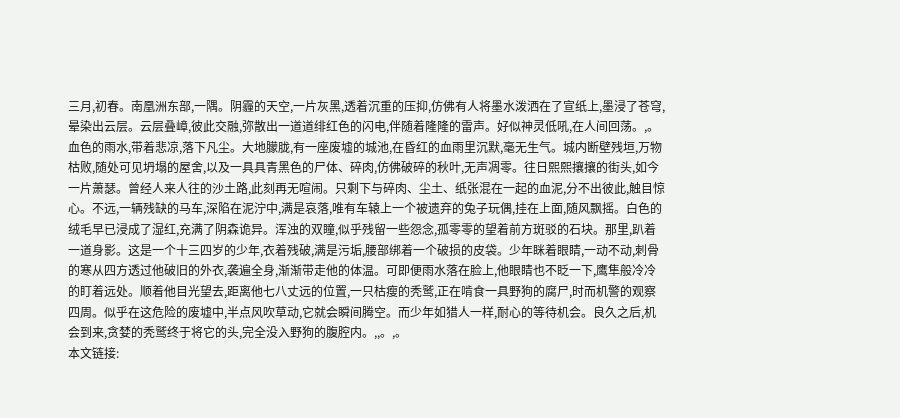三月,初春。南凰洲东部,一隅。阴霾的天空,一片灰黑,透着沉重的压抑,仿佛有人将墨水泼洒在了宣纸上,墨浸了苍穹,晕染出云层。云层叠嶂,彼此交融,弥散出一道道绯红色的闪电,伴随着隆隆的雷声。好似神灵低吼,在人间回荡。,。血色的雨水,带着悲凉,落下凡尘。大地朦胧,有一座废墟的城池,在昏红的血雨里沉默,毫无生气。城内断壁残垣,万物枯败,随处可见坍塌的屋舍,以及一具具青黑色的尸体、碎肉,仿佛破碎的秋叶,无声凋零。往日熙熙攘攘的街头,如今一片萧瑟。曾经人来人往的沙土路,此刻再无喧闹。只剩下与碎肉、尘土、纸张混在一起的血泥,分不出彼此,触目惊心。不远,一辆残缺的马车,深陷在泥泞中,满是哀落,唯有车辕上一个被遗弃的兔子玩偶,挂在上面,随风飘摇。白色的绒毛早已浸成了湿红,充满了阴森诡异。浑浊的双瞳,似乎残留一些怨念,孤零零的望着前方斑驳的石块。那里,趴着一道身影。这是一个十三四岁的少年,衣着残破,满是污垢,腰部绑着一个破损的皮袋。少年眯着眼睛,一动不动,刺骨的寒从四方透过他破旧的外衣,袭遍全身,渐渐带走他的体温。可即便雨水落在脸上,他眼睛也不眨一下,鹰隼般冷冷的盯着远处。顺着他目光望去,距离他七八丈远的位置,一只枯瘦的秃鹫,正在啃食一具野狗的腐尸,时而机警的观察四周。似乎在这危险的废墟中,半点风吹草动,它就会瞬间腾空。而少年如猎人一样,耐心的等待机会。良久之后,机会到来,贪婪的秃鹫终于将它的头,完全没入野狗的腹腔内。,,。,。
本文链接: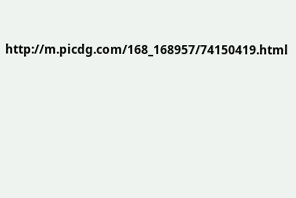http://m.picdg.com/168_168957/74150419.html